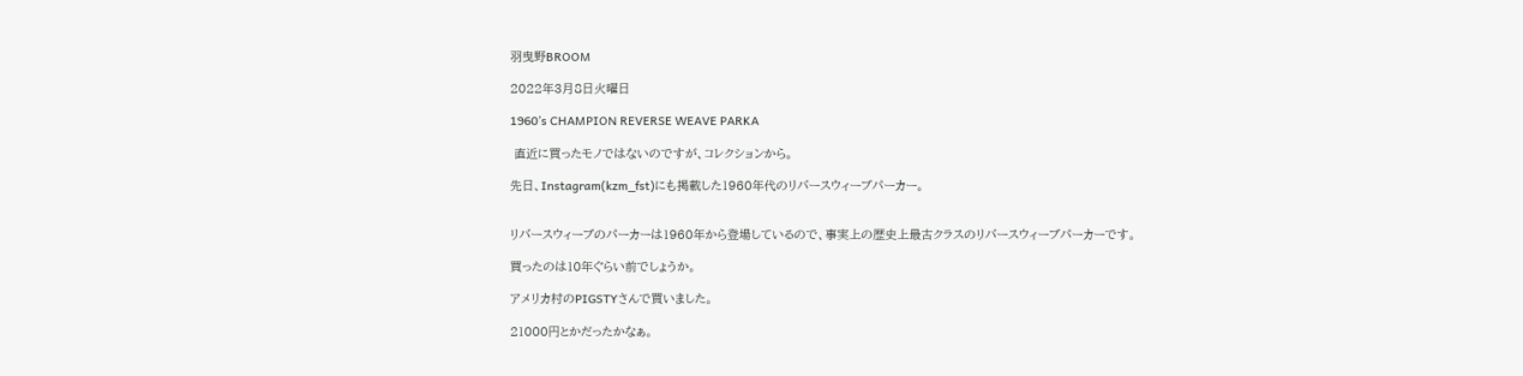羽曳野BROOM

2022年3月8日火曜日

1960’s CHAMPION REVERSE WEAVE PARKA

 直近に買ったモノではないのですが、コレクションから。

先日、Instagram(kzm_fst)にも掲載した1960年代のリバースウィーブパーカー。


リバースウィーブのパーカーは1960年から登場しているので、事実上の歴史上最古クラスのリバースウィーブパーカーです。

買ったのは10年ぐらい前でしょうか。

アメリカ村のPIGSTYさんで買いました。

21000円とかだったかなぁ。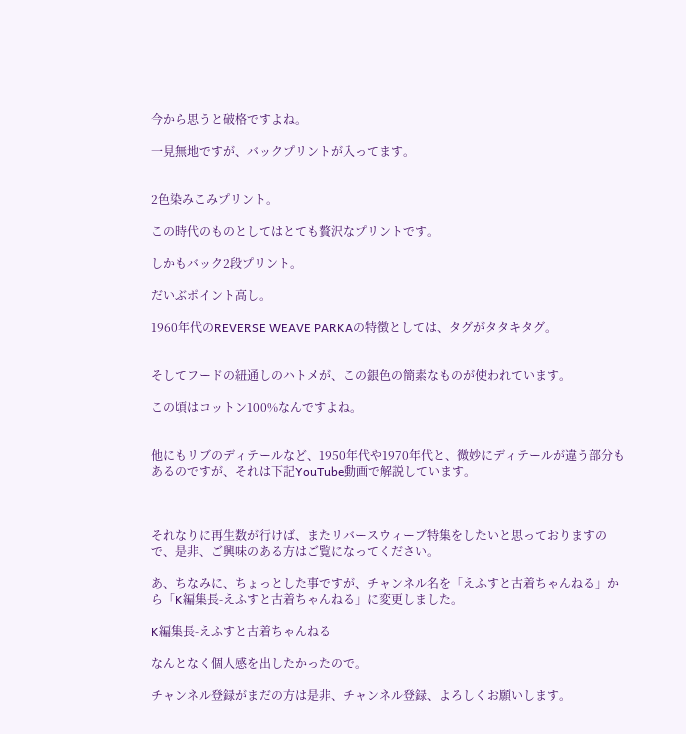今から思うと破格ですよね。

一見無地ですが、バックプリントが入ってます。


2色染みこみプリント。

この時代のものとしてはとても贅沢なプリントです。

しかもバック2段プリント。

だいぶポイント高し。

1960年代のREVERSE WEAVE PARKAの特徴としては、タグがタタキタグ。


そしてフードの紐通しのハトメが、この銀色の簡素なものが使われています。

この頃はコットン100%なんですよね。


他にもリブのディテールなど、1950年代や1970年代と、微妙にディテールが違う部分もあるのですが、それは下記YouTube動画で解説しています。



それなりに再生数が行けば、またリバースウィーブ特集をしたいと思っておりますので、是非、ご興味のある方はご覧になってください。

あ、ちなみに、ちょっとした事ですが、チャンネル名を「えふすと古着ちゃんねる」から「K編集長-えふすと古着ちゃんねる」に変更しました。

K編集長-えふすと古着ちゃんねる

なんとなく個人感を出したかったので。

チャンネル登録がまだの方は是非、チャンネル登録、よろしくお願いします。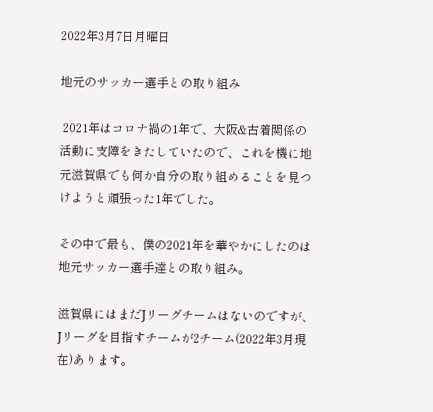2022年3月7日月曜日

地元のサッカー選手との取り組み

 2021年はコロナ禍の1年で、大阪&古着関係の活動に支障をきたしていたので、これを機に地元滋賀県でも何か自分の取り組めることを見つけようと頑張った1年でした。

その中で最も、僕の2021年を華やかにしたのは地元サッカー選手達との取り組み。

滋賀県にはまだJリーグチームはないのですが、Jリーグを目指すチームが2チーム(2022年3月現在)あります。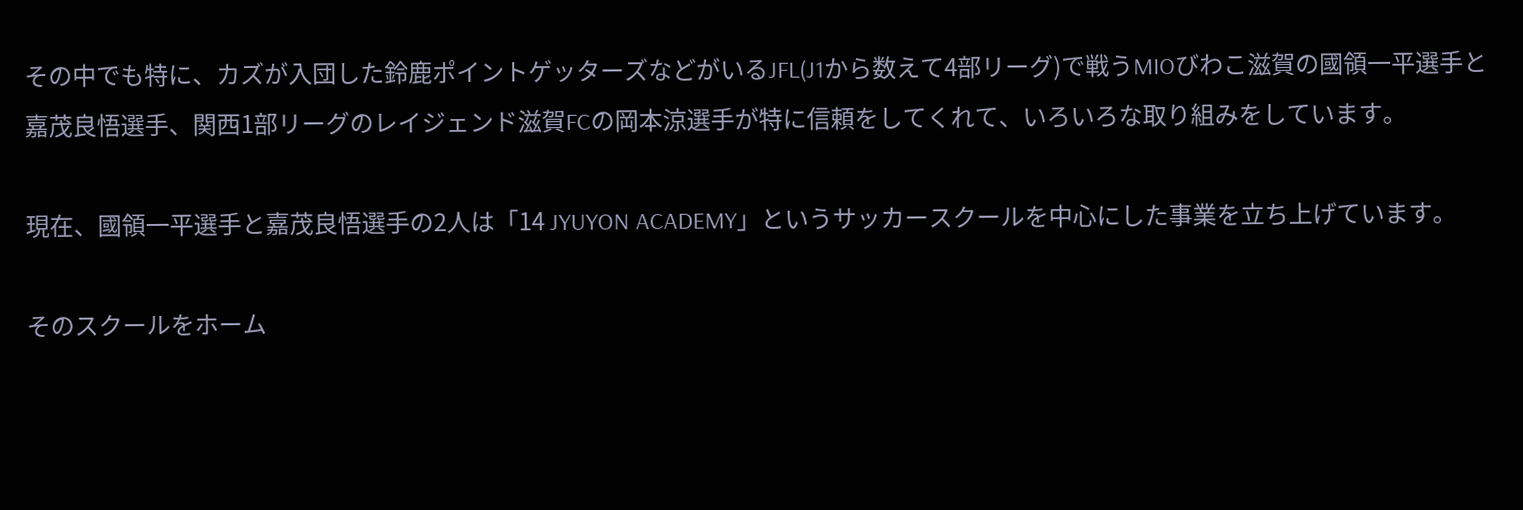その中でも特に、カズが入団した鈴鹿ポイントゲッターズなどがいるJFL(J1から数えて4部リーグ)で戦うMIOびわこ滋賀の國領一平選手と嘉茂良悟選手、関西1部リーグのレイジェンド滋賀FCの岡本涼選手が特に信頼をしてくれて、いろいろな取り組みをしています。

現在、國領一平選手と嘉茂良悟選手の2人は「14 JYUYON ACADEMY」というサッカースクールを中心にした事業を立ち上げています。

そのスクールをホーム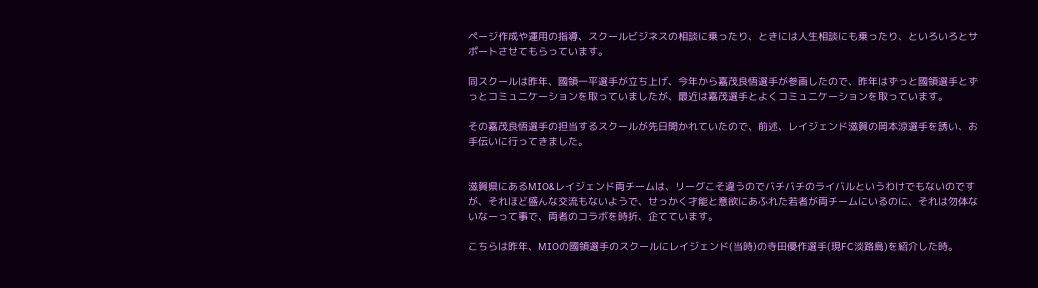ページ作成や運用の指導、スクールビジネスの相談に乗ったり、ときには人生相談にも乗ったり、といろいろとサポートさせてもらっています。

同スクールは昨年、國領一平選手が立ち上げ、今年から嘉茂良悟選手が参画したので、昨年はずっと國領選手とずっとコミュニケーションを取っていましたが、最近は嘉茂選手とよくコミュニケーションを取っています。

その嘉茂良悟選手の担当するスクールが先日開かれていたので、前述、レイジェンド滋賀の岡本涼選手を誘い、お手伝いに行ってきました。


滋賀県にあるMIO&レイジェンド両チームは、リーグこそ違うのでバチバチのライバルというわけでもないのですが、それほど盛んな交流もないようで、せっかく才能と意欲にあふれた若者が両チームにいるのに、それは勿体ないなーって事で、両者のコラボを時折、企てています。

こちらは昨年、MIOの國領選手のスクールにレイジェンド(当時)の寺田優作選手(現FC淡路島)を紹介した時。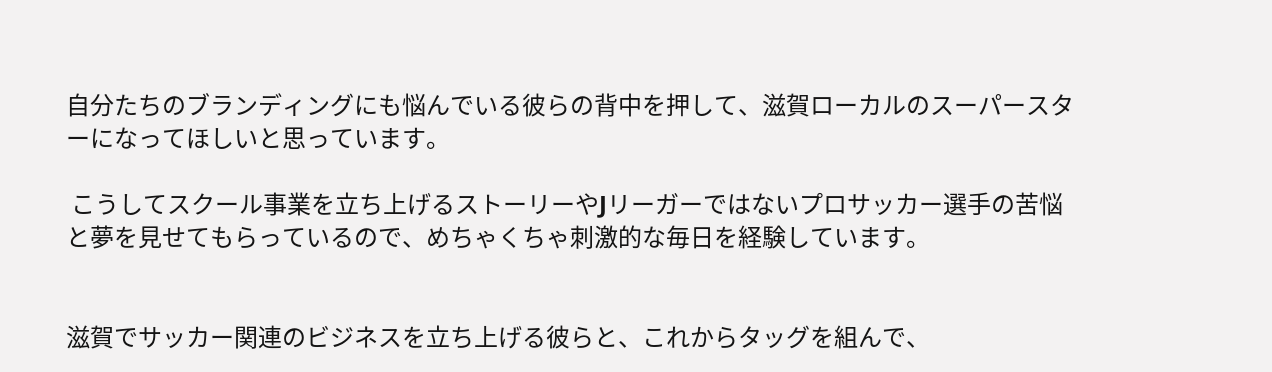自分たちのブランディングにも悩んでいる彼らの背中を押して、滋賀ローカルのスーパースターになってほしいと思っています。

 こうしてスクール事業を立ち上げるストーリーやJリーガーではないプロサッカー選手の苦悩と夢を見せてもらっているので、めちゃくちゃ刺激的な毎日を経験しています。


滋賀でサッカー関連のビジネスを立ち上げる彼らと、これからタッグを組んで、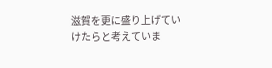滋賀を更に盛り上げていけたらと考えていま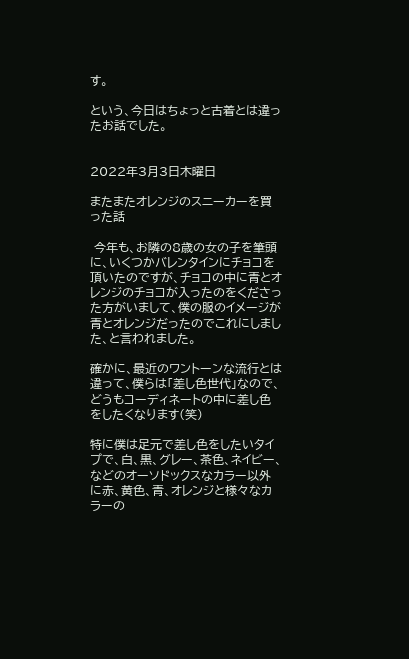す。

という、今日はちょっと古着とは違ったお話でした。


2022年3月3日木曜日

またまたオレンジのスニーカーを買った話

 今年も、お隣の8歳の女の子を筆頭に、いくつかバレンタインにチョコを頂いたのですが、チョコの中に青とオレンジのチョコが入ったのをくださった方がいまして、僕の服のイメージが青とオレンジだったのでこれにしました、と言われました。

確かに、最近のワントーンな流行とは違って、僕らは「差し色世代」なので、どうもコーディネートの中に差し色をしたくなります(笑)

特に僕は足元で差し色をしたいタイプで、白、黒、グレー、茶色、ネイビー、などのオーソドックスなカラー以外に赤、黄色、青、オレンジと様々なカラーの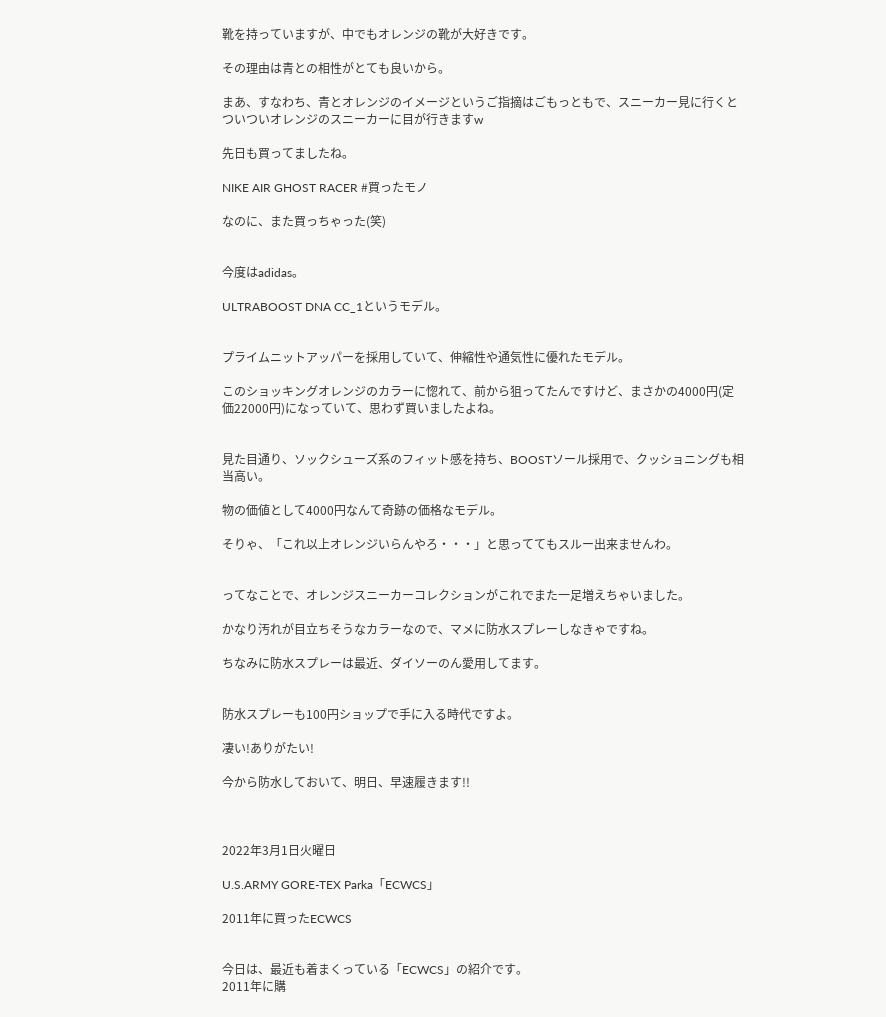靴を持っていますが、中でもオレンジの靴が大好きです。

その理由は青との相性がとても良いから。

まあ、すなわち、青とオレンジのイメージというご指摘はごもっともで、スニーカー見に行くとついついオレンジのスニーカーに目が行きますw

先日も買ってましたね。

NIKE AIR GHOST RACER #買ったモノ

なのに、また買っちゃった(笑)


今度はadidas。

ULTRABOOST DNA CC_1というモデル。


プライムニットアッパーを採用していて、伸縮性や通気性に優れたモデル。

このショッキングオレンジのカラーに惚れて、前から狙ってたんですけど、まさかの4000円(定価22000円)になっていて、思わず買いましたよね。


見た目通り、ソックシューズ系のフィット感を持ち、BOOSTソール採用で、クッショニングも相当高い。

物の価値として4000円なんて奇跡の価格なモデル。

そりゃ、「これ以上オレンジいらんやろ・・・」と思っててもスルー出来ませんわ。


ってなことで、オレンジスニーカーコレクションがこれでまた一足増えちゃいました。

かなり汚れが目立ちそうなカラーなので、マメに防水スプレーしなきゃですね。

ちなみに防水スプレーは最近、ダイソーのん愛用してます。


防水スプレーも100円ショップで手に入る時代ですよ。

凄い!ありがたい!

今から防水しておいて、明日、早速履きます!!



2022年3月1日火曜日

U.S.ARMY GORE-TEX Parka「ECWCS」

2011年に買ったECWCS


今日は、最近も着まくっている「ECWCS」の紹介です。
2011年に購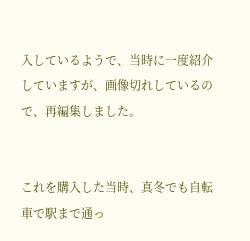入しているようで、当時に一度紹介していますが、画像切れしているので、再編集しました。


これを購入した当時、真冬でも自転車で駅まで通っ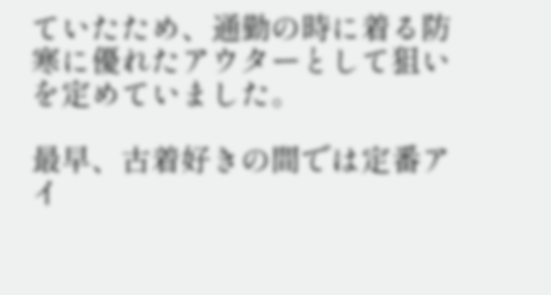ていたため、通勤の時に着る防寒に優れたアウターとして狙いを定めていました。

最早、古着好きの間では定番アイ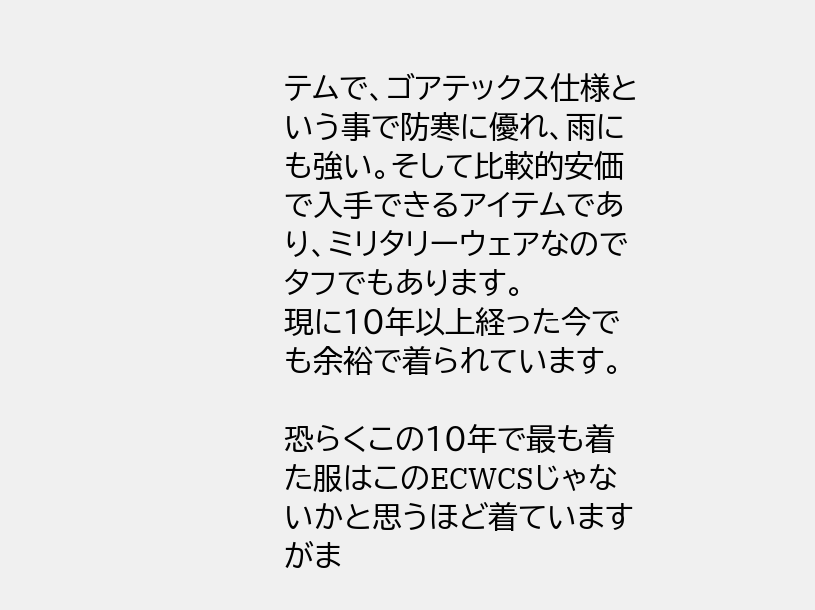テムで、ゴアテックス仕様という事で防寒に優れ、雨にも強い。そして比較的安価で入手できるアイテムであり、ミリタリーウェアなのでタフでもあります。
現に10年以上経った今でも余裕で着られています。

恐らくこの10年で最も着た服はこのECWCSじゃないかと思うほど着ていますがま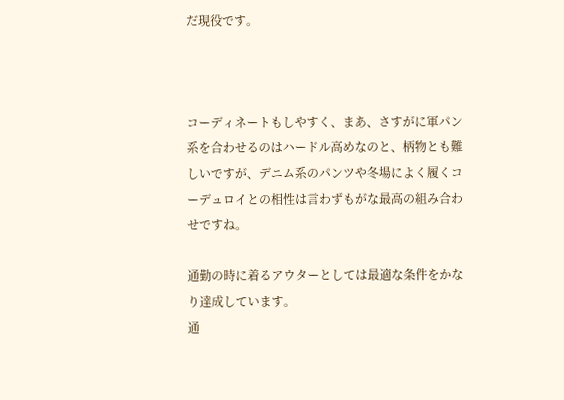だ現役です。



コーディネートもしやすく、まあ、さすがに軍パン系を合わせるのはハードル高めなのと、柄物とも難しいですが、デニム系のパンツや冬場によく履くコーデュロイとの相性は言わずもがな最高の組み合わせですね。

通勤の時に着るアウターとしては最適な条件をかなり達成しています。
通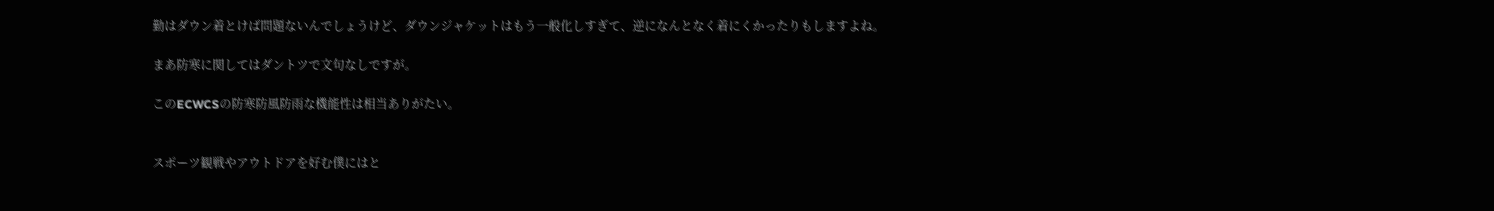勤はダウン着とけば問題ないんでしょうけど、ダウンジャケットはもう一般化しすぎて、逆になんとなく着にくかったりもしますよね。

まあ防寒に関してはダントツで文句なしですが。

このECWCSの防寒防風防雨な機能性は相当ありがたい。


スポーツ観戦やアウトドアを好む僕にはと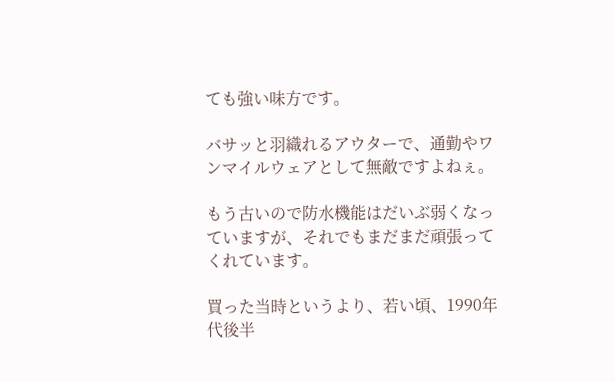ても強い味方です。

バサッと羽織れるアウターで、通勤やワンマイルウェアとして無敵ですよねぇ。

もう古いので防水機能はだいぶ弱くなっていますが、それでもまだまだ頑張ってくれています。

買った当時というより、若い頃、1990年代後半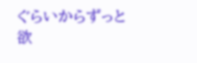ぐらいからずっと欲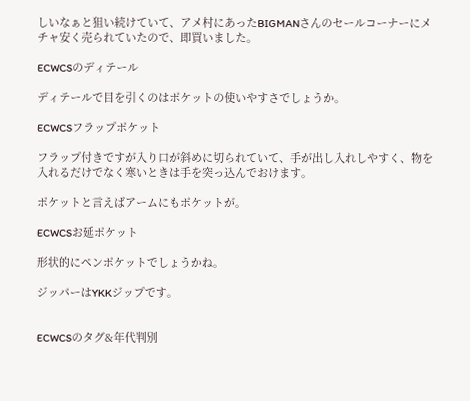しいなぁと狙い続けていて、アメ村にあったBIGMANさんのセールコーナーにメチャ安く売られていたので、即買いました。

ECWCSのディテール

ディテールで目を引くのはポケットの使いやすさでしょうか。

ECWCSフラップポケット

フラップ付きですが入り口が斜めに切られていて、手が出し入れしやすく、物を入れるだけでなく寒いときは手を突っ込んでおけます。

ポケットと言えばアームにもポケットが。

ECWCSお延ポケット

形状的にペンポケットでしょうかね。

ジッパーはYKKジップです。


ECWCSのタグ&年代判別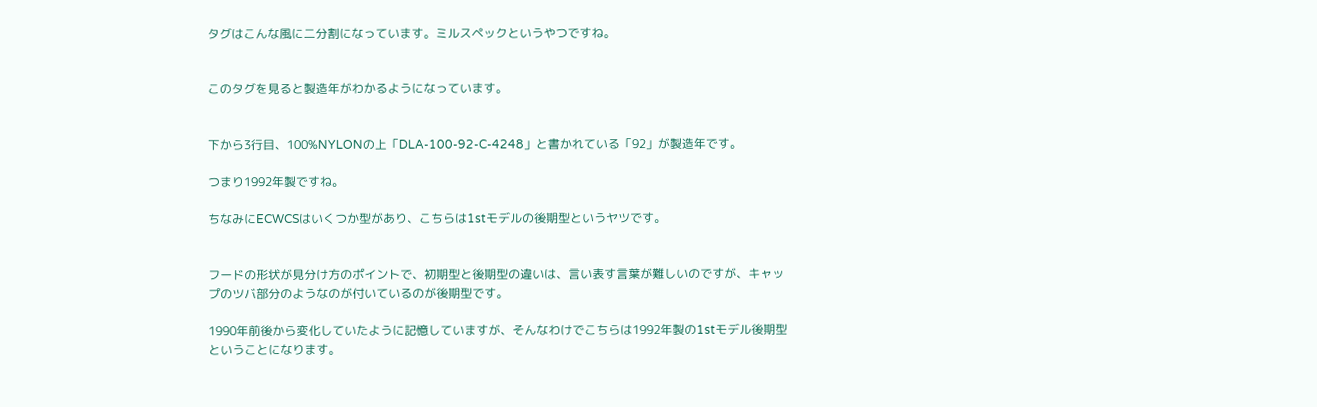タグはこんな風に二分割になっています。ミルスペックというやつですね。


このタグを見ると製造年がわかるようになっています。


下から3行目、100%NYLONの上「DLA-100-92-C-4248」と書かれている「92」が製造年です。

つまり1992年製ですね。

ちなみにECWCSはいくつか型があり、こちらは1stモデルの後期型というヤツです。


フードの形状が見分け方のポイントで、初期型と後期型の違いは、言い表す言葉が難しいのですが、キャップのツバ部分のようなのが付いているのが後期型です。

1990年前後から変化していたように記憶していますが、そんなわけでこちらは1992年製の1stモデル後期型ということになります。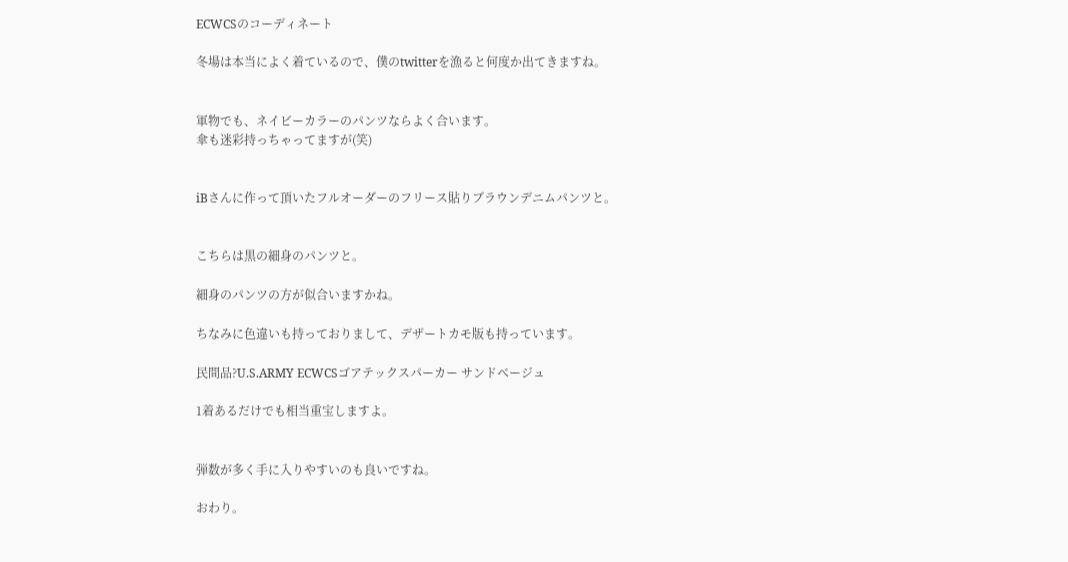ECWCSのコーディネート

冬場は本当によく着ているので、僕のtwitterを漁ると何度か出てきますね。


軍物でも、ネイビーカラーのパンツならよく合います。
傘も迷彩持っちゃってますが(笑)


iBさんに作って頂いたフルオーダーのフリース貼りブラウンデニムパンツと。


こちらは黒の細身のパンツと。

細身のパンツの方が似合いますかね。

ちなみに色違いも持っておりまして、デザートカモ版も持っています。

民間品?U.S.ARMY ECWCSゴアテックスパーカー サンドベージュ

1着あるだけでも相当重宝しますよ。


弾数が多く手に入りやすいのも良いですね。

おわり。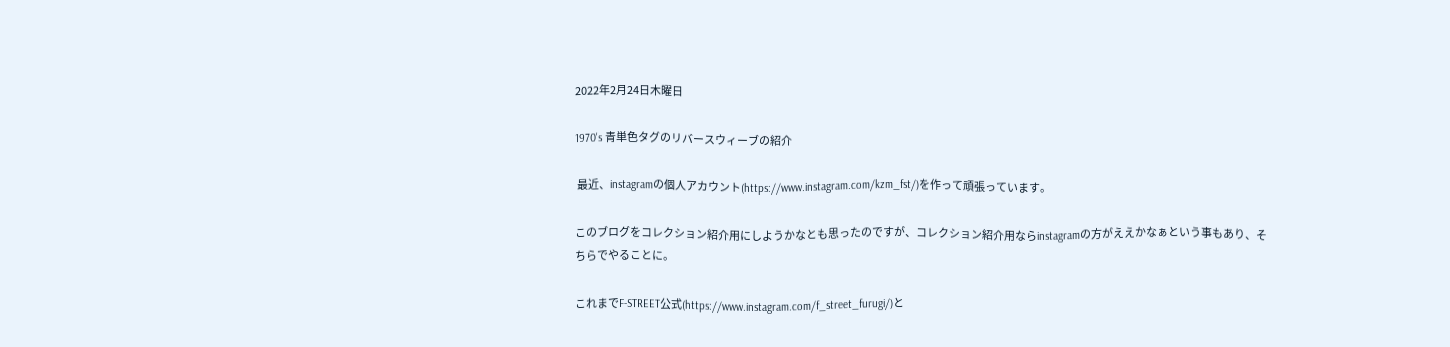2022年2月24日木曜日

1970's 青単色タグのリバースウィーブの紹介

 最近、instagramの個人アカウント(https://www.instagram.com/kzm_fst/)を作って頑張っています。

このブログをコレクション紹介用にしようかなとも思ったのですが、コレクション紹介用ならinstagramの方がええかなぁという事もあり、そちらでやることに。

これまでF-STREET公式(https://www.instagram.com/f_street_furugi/)と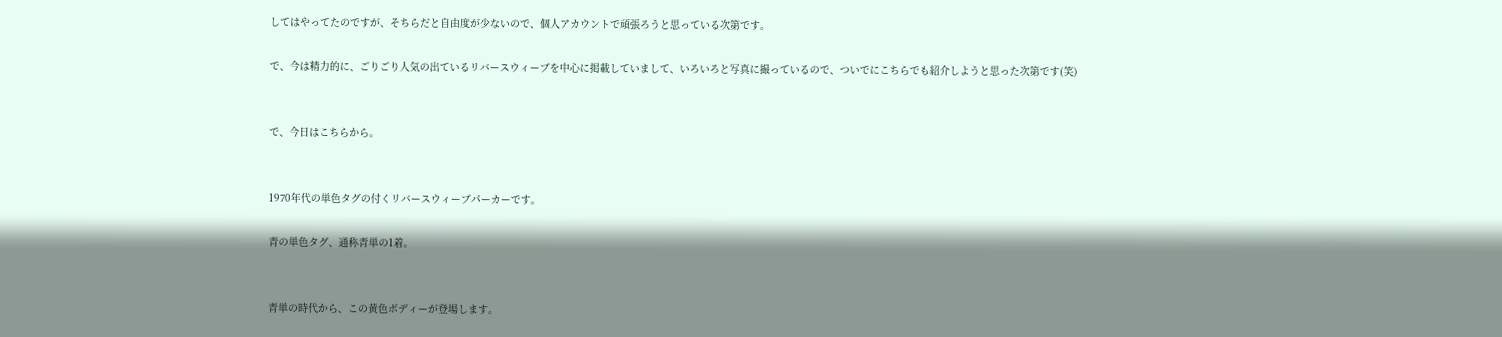してはやってたのですが、そちらだと自由度が少ないので、個人アカウントで頑張ろうと思っている次第です。

で、今は精力的に、ごりごり人気の出ているリバースウィーブを中心に掲載していまして、いろいろと写真に撮っているので、ついでにこちらでも紹介しようと思った次第です(笑)


で、今日はこちらから。


1970年代の単色タグの付くリバースウィーブパーカーです。

青の単色タグ、通称青単の1着。


青単の時代から、この黄色ボディーが登場します。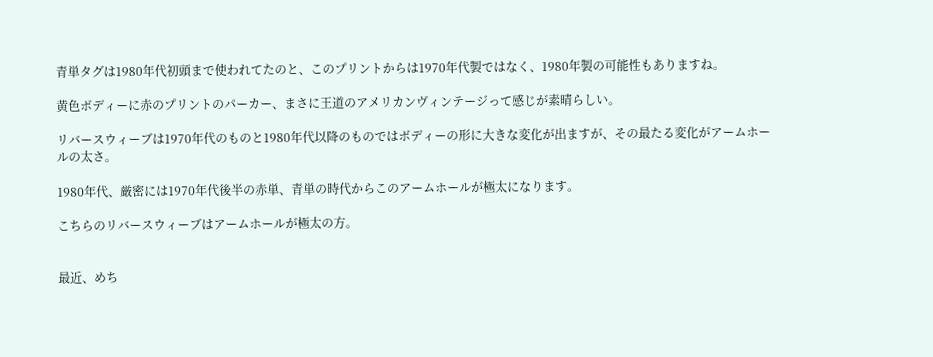青単タグは1980年代初頭まで使われてたのと、このプリントからは1970年代製ではなく、1980年製の可能性もありますね。

黄色ボディーに赤のプリントのパーカー、まさに王道のアメリカンヴィンテージって感じが素晴らしい。

リバースウィーブは1970年代のものと1980年代以降のものではボディーの形に大きな変化が出ますが、その最たる変化がアームホールの太さ。

1980年代、厳密には1970年代後半の赤単、青単の時代からこのアームホールが極太になります。

こちらのリバースウィーブはアームホールが極太の方。


最近、めち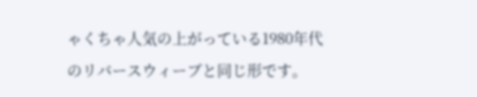ゃくちゃ人気の上がっている1980年代のリバースウィーブと同じ形です。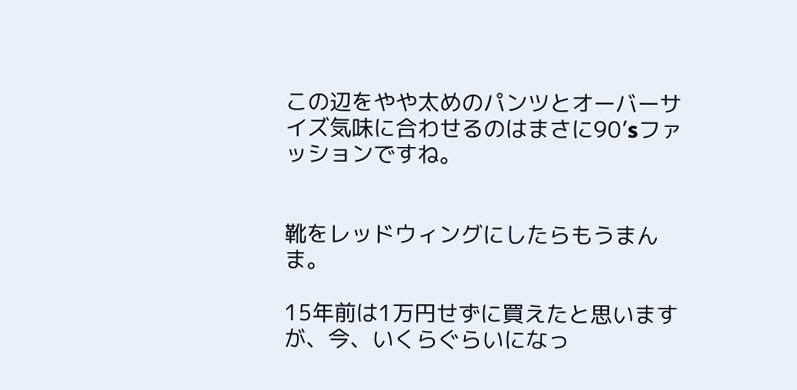この辺をやや太めのパンツとオーバーサイズ気味に合わせるのはまさに90’sファッションですね。


靴をレッドウィングにしたらもうまんま。

15年前は1万円せずに買えたと思いますが、今、いくらぐらいになっ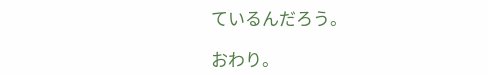ているんだろう。

おわり。